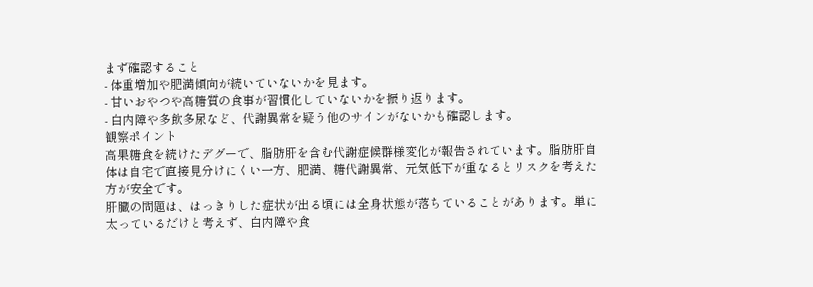まず確認すること
- 体重増加や肥満傾向が続いていないかを見ます。
- 甘いおやつや高糖質の食事が習慣化していないかを振り返ります。
- 白内障や多飲多尿など、代謝異常を疑う他のサインがないかも確認します。
観察ポイント
高果糖食を続けたデグーで、脂肪肝を含む代謝症候群様変化が報告されています。脂肪肝自体は自宅で直接見分けにくい一方、肥満、糖代謝異常、元気低下が重なるとリスクを考えた方が安全です。
肝臓の問題は、はっきりした症状が出る頃には全身状態が落ちていることがあります。単に太っているだけと考えず、白内障や食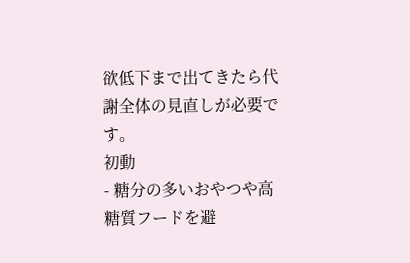欲低下まで出てきたら代謝全体の見直しが必要です。
初動
- 糖分の多いおやつや高糖質フードを避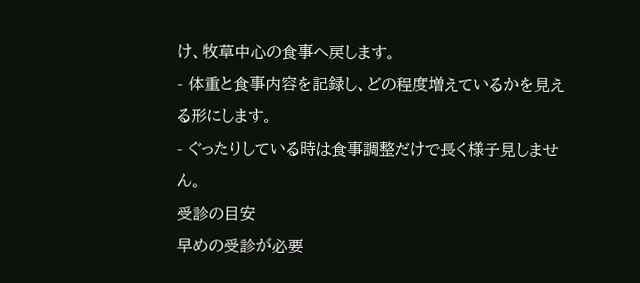け、牧草中心の食事へ戻します。
- 体重と食事内容を記録し、どの程度増えているかを見える形にします。
- ぐったりしている時は食事調整だけで長く様子見しません。
受診の目安
早めの受診が必要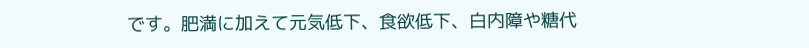です。肥満に加えて元気低下、食欲低下、白内障や糖代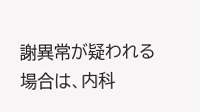謝異常が疑われる場合は、内科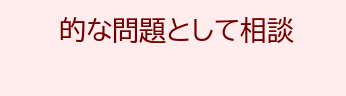的な問題として相談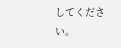してください。